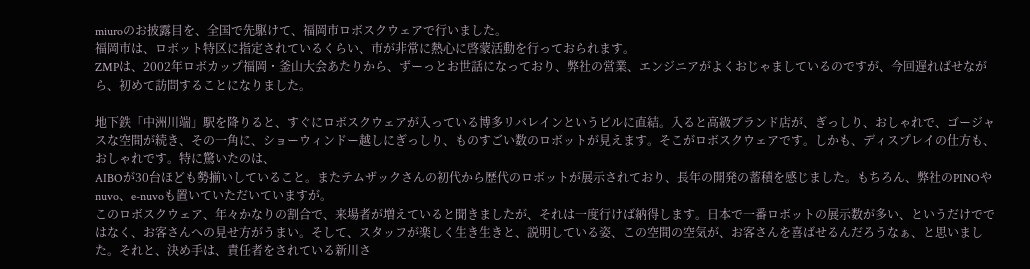miuroのお披露目を、全国で先駆けて、福岡市ロボスクウェアで行いました。
福岡市は、ロボット特区に指定されているくらい、市が非常に熱心に啓蒙活動を行っておられます。
ZMPは、2002年ロボカップ福岡・釜山大会あたりから、ずーっとお世話になっており、弊社の営業、エンジニアがよくおじゃましているのですが、今回遅ればせながら、初めて訪問することになりました。

地下鉄「中洲川端」駅を降りると、すぐにロボスクウェアが入っている博多リバレインというビルに直結。入ると高級ブランド店が、ぎっしり、おしゃれで、ゴージャスな空間が続き、その一角に、ショーウィンドー越しにぎっしり、ものすごい数のロボットが見えます。そこがロボスクウェアです。しかも、ディスプレイの仕方も、おしゃれです。特に驚いたのは、
AIBOが30台ほども勢揃いしていること。またテムザックさんの初代から歴代のロボットが展示されており、長年の開発の蓄積を感じました。もちろん、弊社のPINOやnuvo、e-nuvoも置いていただいていますが。
このロボスクウェア、年々かなりの割合で、来場者が増えていると聞きましたが、それは一度行けば納得します。日本で一番ロボットの展示数が多い、というだけでではなく、お客さんへの見せ方がうまい。そして、スタッフが楽しく生き生きと、説明している姿、この空間の空気が、お客さんを喜ばせるんだろうなぁ、と思いました。それと、決め手は、責任者をされている新川さ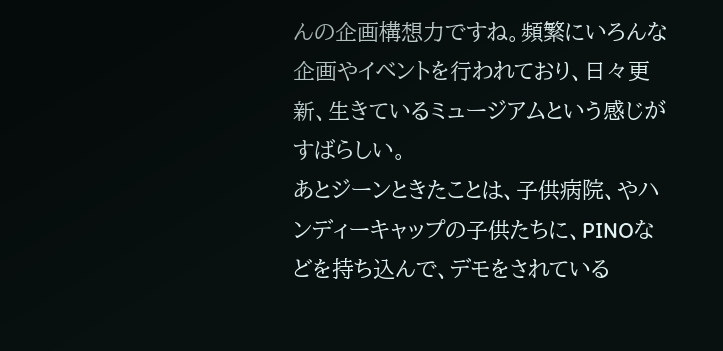んの企画構想力ですね。頻繁にいろんな企画やイベントを行われており、日々更新、生きているミュージアムという感じがすばらしい。
あとジーンときたことは、子供病院、やハンディーキャップの子供たちに、PINOなどを持ち込んで、デモをされている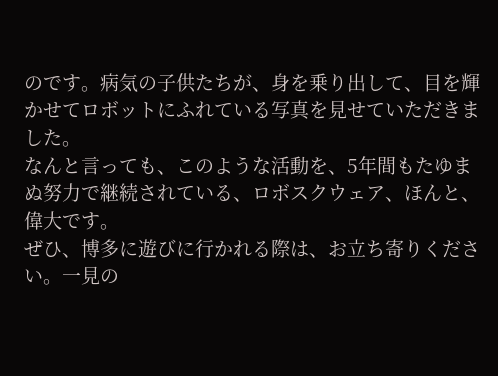のです。病気の子供たちが、身を乗り出して、目を輝かせてロボットにふれている写真を見せていただきました。
なんと言っても、このような活動を、5年間もたゆまぬ努力で継続されている、ロボスクウェア、ほんと、偉大です。
ぜひ、博多に遊びに行かれる際は、お立ち寄りください。一見の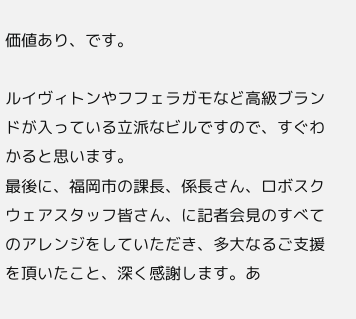価値あり、です。

ルイヴィトンやフフェラガモなど高級ブランドが入っている立派なビルですので、すぐわかると思います。
最後に、福岡市の課長、係長さん、ロボスクウェアスタッフ皆さん、に記者会見のすべてのアレンジをしていただき、多大なるご支援を頂いたこと、深く感謝します。あ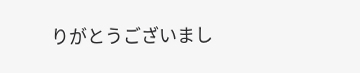りがとうございまし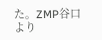た。ZMP谷口より